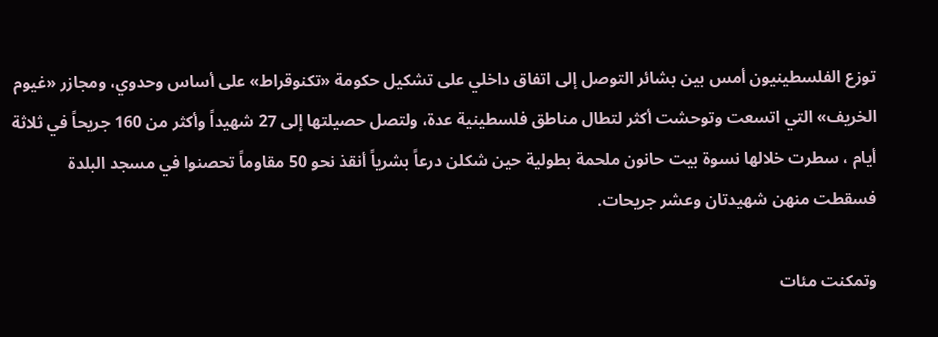توزع الفلسطينيون أمس بين بشائر التوصل إلى اتفاق داخلي على تشكيل حكومة «تكنوقراط» على أساس وحدوي، ومجازر «غيوم الخريف» التي اتسعت وتوحشت أكثر لتطال مناطق فلسطينية عدة، ولتصل حصيلتها إلى 27 شهيداً وأكثر من 160 جريحاً في ثلاثة أيام ، سطرت خلالها نسوة بيت حانون ملحمة بطولية حين شكلن درعاً بشرياً أنقذ نحو 50 مقاوماً تحصنوا في مسجد البلدة فسقطت منهن شهيدتان وعشر جريحات.

وتمكنت مئات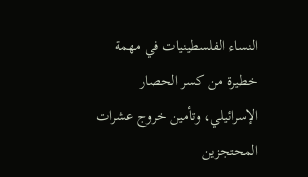النساء الفلسطينيات في مهمة خطيرة من كسر الحصار الإسرائيلي، وتأمين خروج عشرات المحتجزين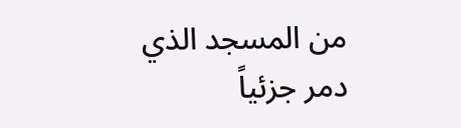من المسجد الذي دمر جزئياً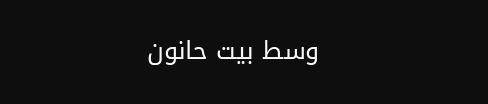وسط بيت حانون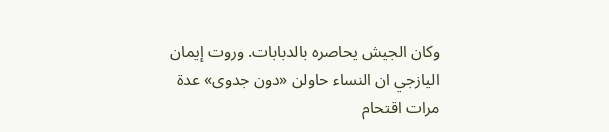وكان الجيش يحاصره بالدبابات. وروت إيمان اليازجي ان النساء حاولن «دون جدوى» عدة مرات اقتحام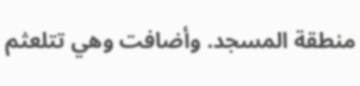منطقة المسجد. وأضافت وهي تتلعثم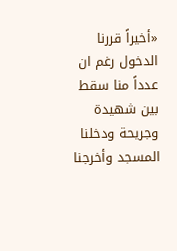«أخيراً قررنا الدخول رغم ان عدداً منا سقط بين شهيدة وجريحة ودخلنا المسجد وأخرجنا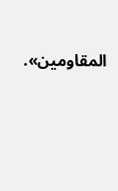المقاومين».